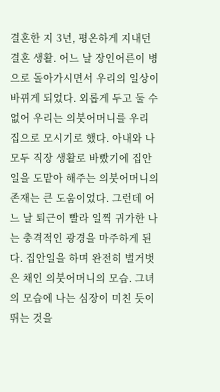결혼한 지 3년, 평온하게 지내던 결혼 생활. 어느 날 장인어른이 병으로 돌아가시면서 우리의 일상이 바뀌게 되었다. 외롭게 두고 둘 수 없어 우리는 의붓어머니를 우리 집으로 모시기로 했다. 아내와 나 모두 직장 생활로 바빴기에 집안일을 도맡아 해주는 의붓어머니의 존재는 큰 도움이었다. 그런데 어느 날 퇴근이 빨라 일찍 귀가한 나는 충격적인 광경을 마주하게 된다. 집안일을 하며 완전히 벌거벗은 채인 의붓어머니의 모습. 그녀의 모습에 나는 심장이 미친 듯이 뛰는 것을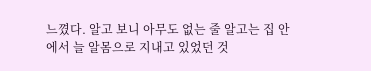느꼈다. 알고 보니 아무도 없는 줄 알고는 집 안에서 늘 알몸으로 지내고 있었던 것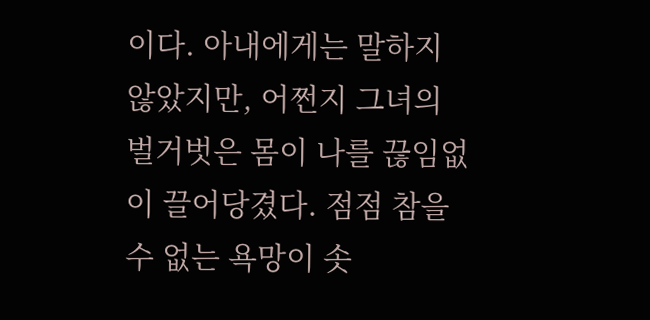이다. 아내에게는 말하지 않았지만, 어쩐지 그녀의 벌거벗은 몸이 나를 끊임없이 끌어당겼다. 점점 참을 수 없는 욕망이 솟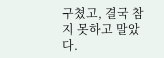구쳤고, 결국 참지 못하고 말았다.